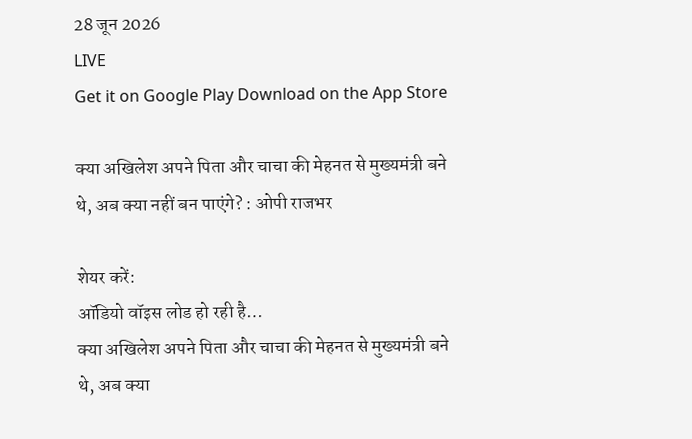28 जून 2026
LIVE
Get it on Google Play Download on the App Store

क्या अखिलेश अपने पिता और चाचा की मेहनत से मुख्यमंत्री बने थे, अब क्या नहीं बन पाएंगे? : ओपी राजभर

शेयर करें:
ऑडियो वॉइस लोड हो रही है…
क्या अखिलेश अपने पिता और चाचा की मेहनत से मुख्यमंत्री बने थे, अब क्या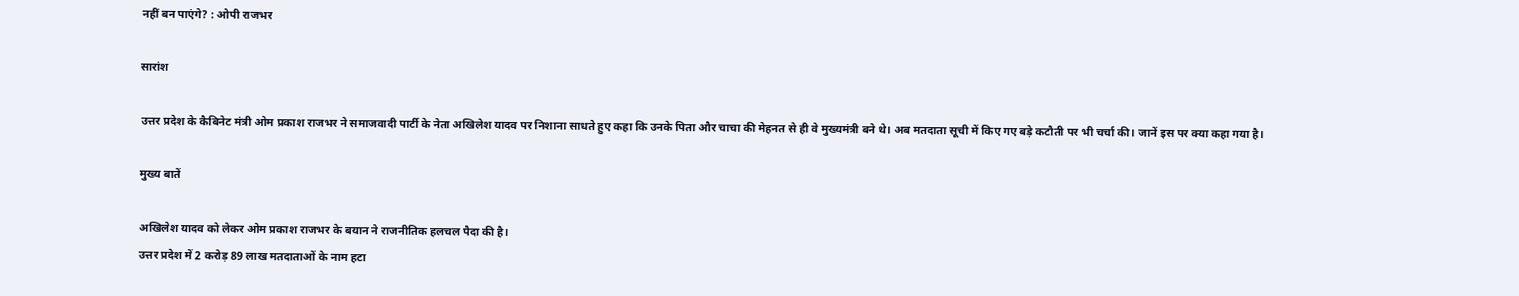नहीं बन पाएंगे? : ओपी राजभर

सारांश

उत्तर प्रदेश के कैबिनेट मंत्री ओम प्रकाश राजभर ने समाजवादी पार्टी के नेता अखिलेश यादव पर निशाना साधते हुए कहा कि उनके पिता और चाचा की मेहनत से ही वे मुख्यमंत्री बने थे। अब मतदाता सूची में किए गए बड़े कटौती पर भी चर्चा की। जानें इस पर क्या कहा गया है।

मुख्य बातें

अखिलेश यादव को लेकर ओम प्रकाश राजभर के बयान ने राजनीतिक हलचल पैदा की है।
उत्तर प्रदेश में 2 करोड़ 89 लाख मतदाताओं के नाम हटा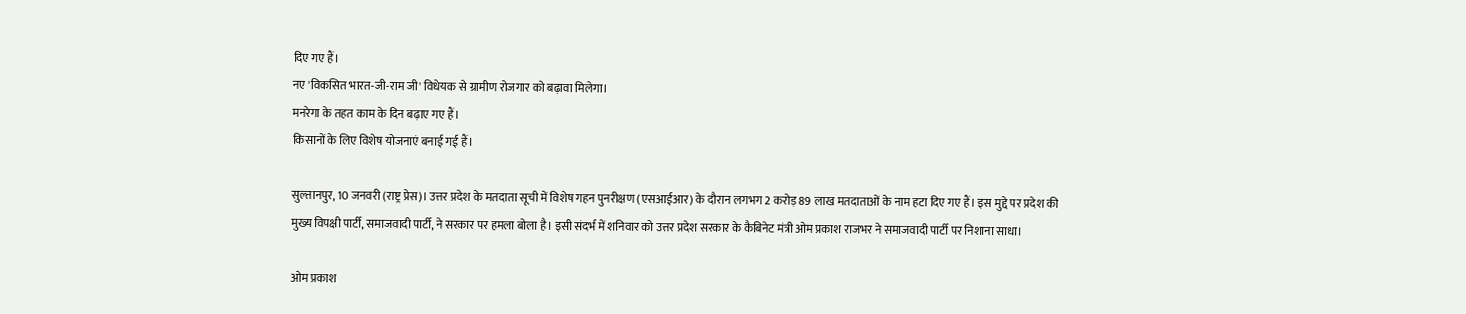दिए गए हैं।
नए 'विकसित भारत-जी-राम जी' विधेयक से ग्रामीण रोजगार को बढ़ावा मिलेगा।
मनरेगा के तहत काम के दिन बढ़ाए गए हैं।
किसानों के लिए विशेष योजनाएं बनाई गई हैं।

सुल्तानपुर, 10 जनवरी (राष्ट्र प्रेस)। उत्तर प्रदेश के मतदाता सूची में विशेष गहन पुनरीक्षण (एसआईआर) के दौरान लगभग 2 करोड़ 89 लाख मतदाताओं के नाम हटा दिए गए हैं। इस मुद्दे पर प्रदेश की मुख्य विपक्षी पार्टी, समाजवादी पार्टी, ने सरकार पर हमला बोला है। इसी संदर्भ में शनिवार को उत्तर प्रदेश सरकार के कैबिनेट मंत्री ओम प्रकाश राजभर ने समाजवादी पार्टी पर निशाना साधा।

ओम प्रकाश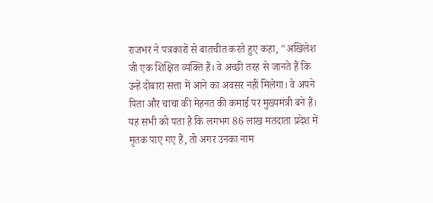राजभर ने पत्रकारों से बातचीत करते हुए कहा, "अखिलेश जी एक शिक्षित व्यक्ति हैं। वे अच्छी तरह से जानते हैं कि उन्हें दोबारा सत्ता में आने का अवसर नहीं मिलेगा। वे अपने पिता और चाचा की मेहनत की कमाई पर मुख्यमंत्री बने हैं। यह सभी को पता है कि लगभग 86 लाख मतदाता प्रदेश में मृतक पाए गए हैं, तो अगर उनका नाम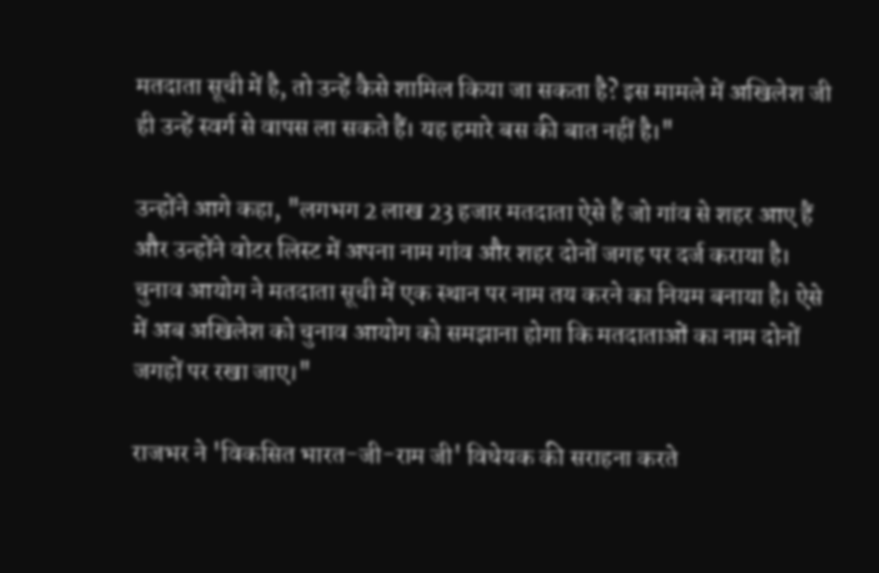मतदाता सूची में है, तो उन्हें कैसे शामिल किया जा सकता है? इस मामले में अखिलेश जी ही उन्हें स्वर्ग से वापस ला सकते हैं। यह हमारे बस की बात नहीं है।"

उन्होंने आगे कहा, "लगभग 2 लाख 23 हजार मतदाता ऐसे हैं जो गांव से शहर आए हैं और उन्होंने वोटर लिस्ट में अपना नाम गांव और शहर दोनों जगह पर दर्ज कराया है। चुनाव आयोग ने मतदाता सूची में एक स्थान पर नाम तय करने का नियम बनाया है। ऐसे में अब अखिलेश को चुनाव आयोग को समझाना होगा कि मतदाताओं का नाम दोनों जगहों पर रखा जाए।"

राजभर ने 'विकसित भारत-जी-राम जी' विधेयक की सराहना करते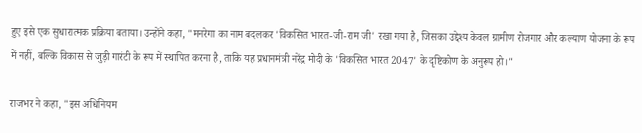हुए इसे एक सुधारात्मक प्रक्रिया बताया। उन्होंने कहा, "मनरेगा का नाम बदलकर 'विकसित भारत-जी-राम जी' रखा गया है, जिसका उद्देश्य केवल ग्रामीण रोजगार और कल्याण योजना के रूप में नहीं, बल्कि विकास से जुड़ी गारंटी के रूप में स्थापित करना है, ताकि यह प्रधानमंत्री नरेंद्र मोदी के 'विकसित भारत 2047' के दृष्टिकोण के अनुरूप हो।"

राजभर ने कहा, "इस अधिनियम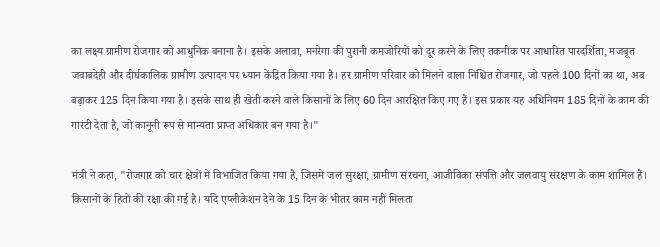का लक्ष्य ग्रामीण रोजगार को आधुनिक बनाना है। इसके अलावा, मनरेगा की पुरानी कमजोरियों को दूर करने के लिए तकनीक पर आधारित पारदर्शिता, मजबूत जवाबदेही और दीर्घकालिक ग्रामीण उत्पादन पर ध्यान केंद्रित किया गया है। हर ग्रामीण परिवार को मिलने वाला निश्चित रोजगार, जो पहले 100 दिनों का था, अब बढ़ाकर 125 दिन किया गया है। इसके साथ ही खेती करने वाले किसानों के लिए 60 दिन आरक्षित किए गए हैं। इस प्रकार यह अधिनियम 185 दिनों के काम की गारंटी देता है, जो कानूनी रूप से मान्यता प्राप्त अधिकार बन गया है।"

मंत्री ने कहा, "रोजगार को चार क्षेत्रों में विभाजित किया गया है, जिसमें जल सुरक्षा, ग्रामीण संरचना, आजीविका संपत्ति और जलवायु संरक्षण के काम शामिल हैं। किसानों के हितों की रक्षा की गई है। यदि एप्लीकेशन देने के 15 दिन के भीतर काम नहीं मिलता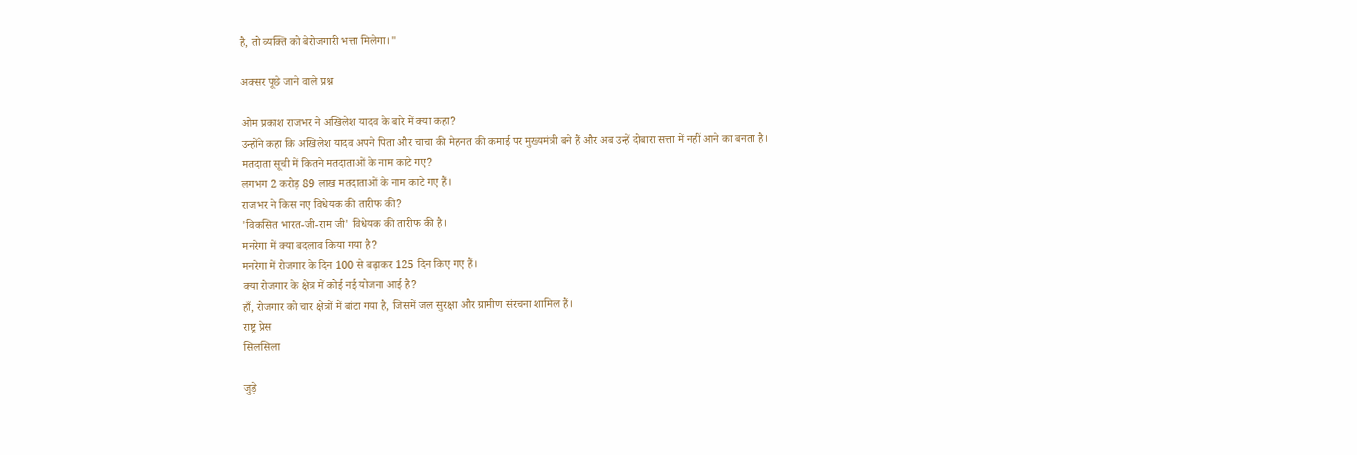है, तो व्यक्ति को बेरोजगारी भत्ता मिलेगा।"

अक्सर पूछे जाने वाले प्रश्न

ओम प्रकाश राजभर ने अखिलेश यादव के बारे में क्या कहा?
उन्होंने कहा कि अखिलेश यादव अपने पिता और चाचा की मेहनत की कमाई पर मुख्यमंत्री बने हैं और अब उन्हें दोबारा सत्ता में नहीं आने का बनता है।
मतदाता सूची में कितने मतदाताओं के नाम काटे गए?
लगभग 2 करोड़ 89 लाख मतदाताओं के नाम काटे गए हैं।
राजभर ने किस नए विधेयक की तारीफ की?
'विकसित भारत-जी-राम जी' विधेयक की तारीफ की है।
मनरेगा में क्या बदलाव किया गया है?
मनरेगा में रोजगार के दिन 100 से बढ़ाकर 125 दिन किए गए हैं।
क्या रोजगार के क्षेत्र में कोई नई योजना आई है?
हाँ, रोजगार को चार क्षेत्रों में बांटा गया है, जिसमें जल सुरक्षा और ग्रामीण संरचना शामिल हैं।
राष्ट्र प्रेस
सिलसिला

जुड़े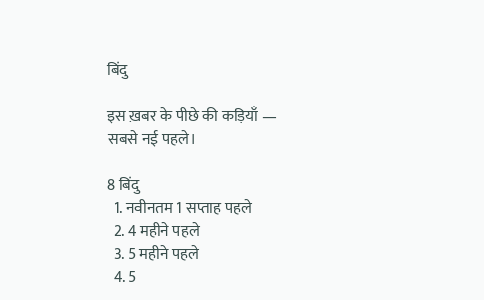बिंदु

इस ख़बर के पीछे की कड़ियाँ — सबसे नई पहले।

8 बिंदु
  1. नवीनतम 1 सप्ताह पहले
  2. 4 महीने पहले
  3. 5 महीने पहले
  4. 5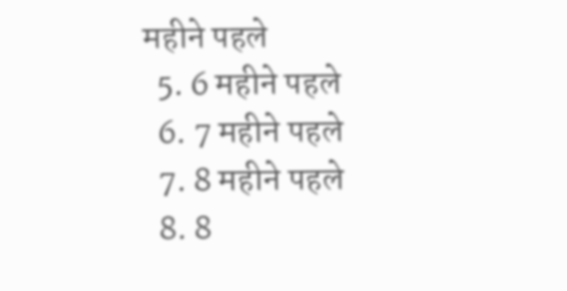महीने पहले
  5. 6 महीने पहले
  6. 7 महीने पहले
  7. 8 महीने पहले
  8. 8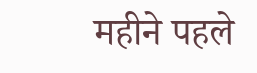महीने पहले